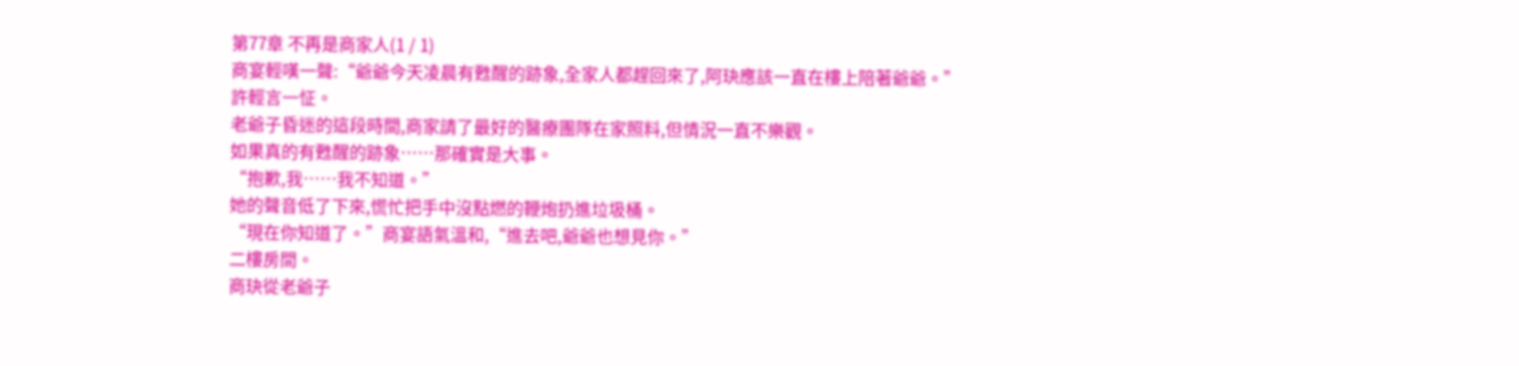第77章 不再是商家人(1 / 1)
商宴輕嘆一聲:“爺爺今天凌晨有甦醒的跡象,全家人都趕回來了,阿玦應該一直在樓上陪著爺爺。”
許輕言一怔。
老爺子昏迷的這段時間,商家請了最好的醫療團隊在家照料,但情況一直不樂觀。
如果真的有甦醒的跡象……那確實是大事。
“抱歉,我……我不知道。”
她的聲音低了下來,慌忙把手中沒點燃的鞭炮扔進垃圾桶。
“現在你知道了。”商宴語氣溫和,“進去吧,爺爺也想見你。”
二樓房間。
商玦從老爺子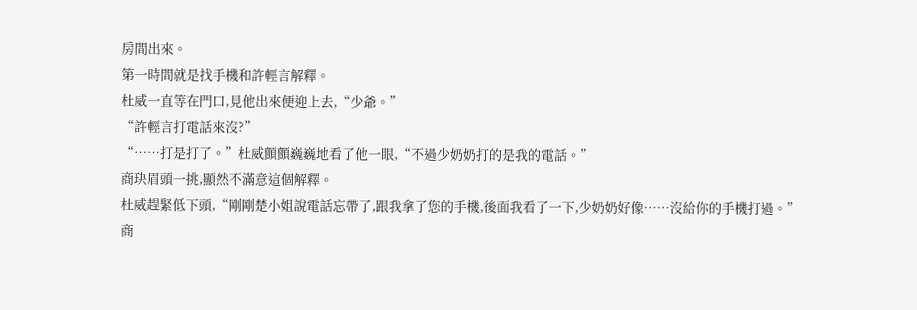房間出來。
第一時間就是找手機和許輕言解釋。
杜威一直等在門口,見他出來便迎上去,“少爺。”
“許輕言打電話來沒?”
“……打是打了。”杜威顫顫巍巍地看了他一眼,“不過少奶奶打的是我的電話。”
商玦眉頭一挑,顯然不滿意這個解釋。
杜威趕緊低下頭,“剛剛楚小姐說電話忘帶了,跟我拿了您的手機,後面我看了一下,少奶奶好像……沒給你的手機打過。”
商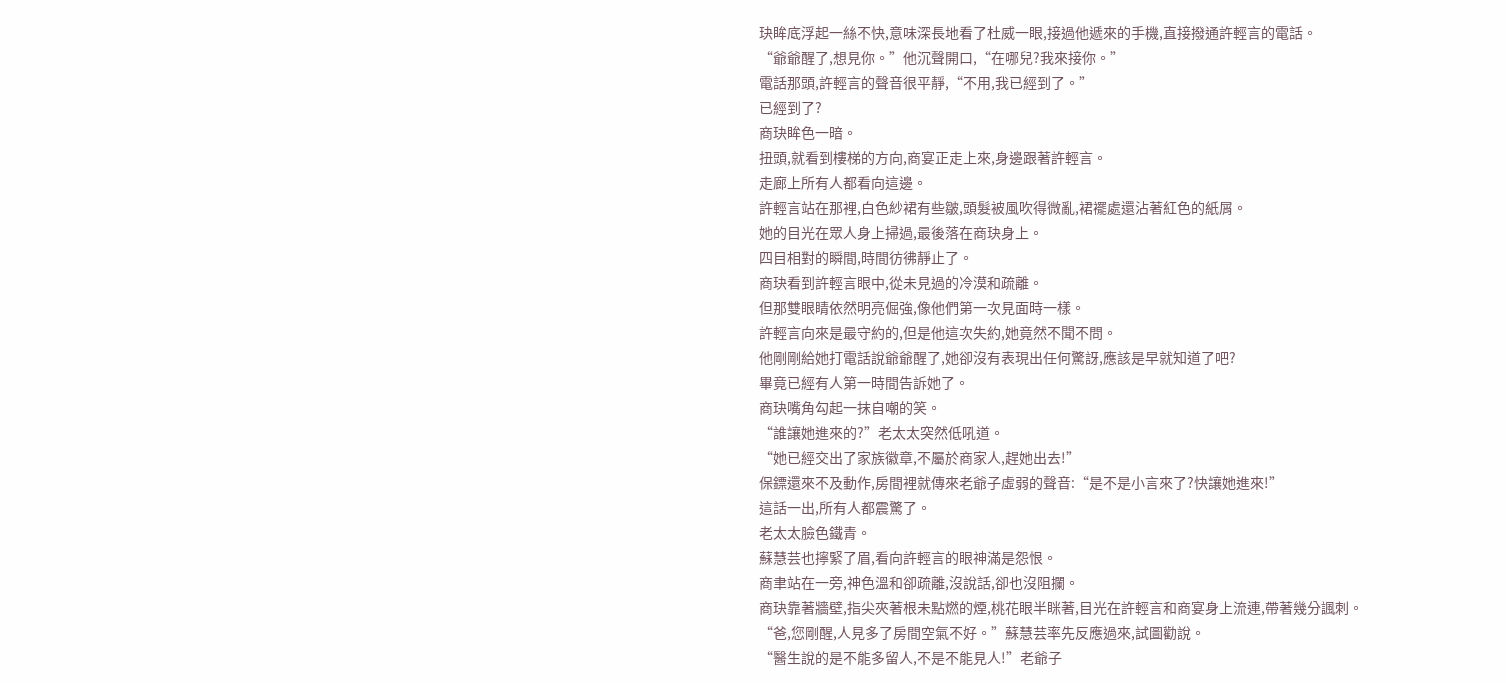玦眸底浮起一絲不快,意味深長地看了杜威一眼,接過他遞來的手機,直接撥通許輕言的電話。
“爺爺醒了,想見你。”他沉聲開口,“在哪兒?我來接你。”
電話那頭,許輕言的聲音很平靜,“不用,我已經到了。”
已經到了?
商玦眸色一暗。
扭頭,就看到樓梯的方向,商宴正走上來,身邊跟著許輕言。
走廊上所有人都看向這邊。
許輕言站在那裡,白色紗裙有些皺,頭髮被風吹得微亂,裙襬處還沾著紅色的紙屑。
她的目光在眾人身上掃過,最後落在商玦身上。
四目相對的瞬間,時間彷彿靜止了。
商玦看到許輕言眼中,從未見過的冷漠和疏離。
但那雙眼睛依然明亮倔強,像他們第一次見面時一樣。
許輕言向來是最守約的,但是他這次失約,她竟然不聞不問。
他剛剛給她打電話說爺爺醒了,她卻沒有表現出任何驚訝,應該是早就知道了吧?
畢竟已經有人第一時間告訴她了。
商玦嘴角勾起一抹自嘲的笑。
“誰讓她進來的?”老太太突然低吼道。
“她已經交出了家族徽章,不屬於商家人,趕她出去!”
保鏢還來不及動作,房間裡就傳來老爺子虛弱的聲音:“是不是小言來了?快讓她進來!”
這話一出,所有人都震驚了。
老太太臉色鐵青。
蘇慧芸也擰緊了眉,看向許輕言的眼神滿是怨恨。
商聿站在一旁,神色溫和卻疏離,沒說話,卻也沒阻攔。
商玦靠著牆壁,指尖夾著根未點燃的煙,桃花眼半眯著,目光在許輕言和商宴身上流連,帶著幾分諷刺。
“爸,您剛醒,人見多了房間空氣不好。”蘇慧芸率先反應過來,試圖勸說。
“醫生說的是不能多留人,不是不能見人!”老爺子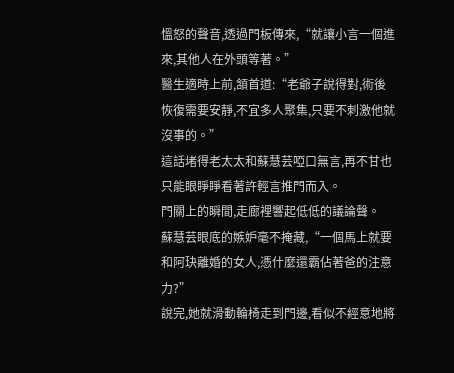慍怒的聲音,透過門板傳來,“就讓小言一個進來,其他人在外頭等著。”
醫生適時上前,頷首道:“老爺子說得對,術後恢復需要安靜,不宜多人聚集,只要不刺激他就沒事的。”
這話堵得老太太和蘇慧芸啞口無言,再不甘也只能眼睜睜看著許輕言推門而入。
門關上的瞬間,走廊裡響起低低的議論聲。
蘇慧芸眼底的嫉妒毫不掩藏,“一個馬上就要和阿玦離婚的女人,憑什麼還霸佔著爸的注意力?”
說完,她就滑動輪椅走到門邊,看似不經意地將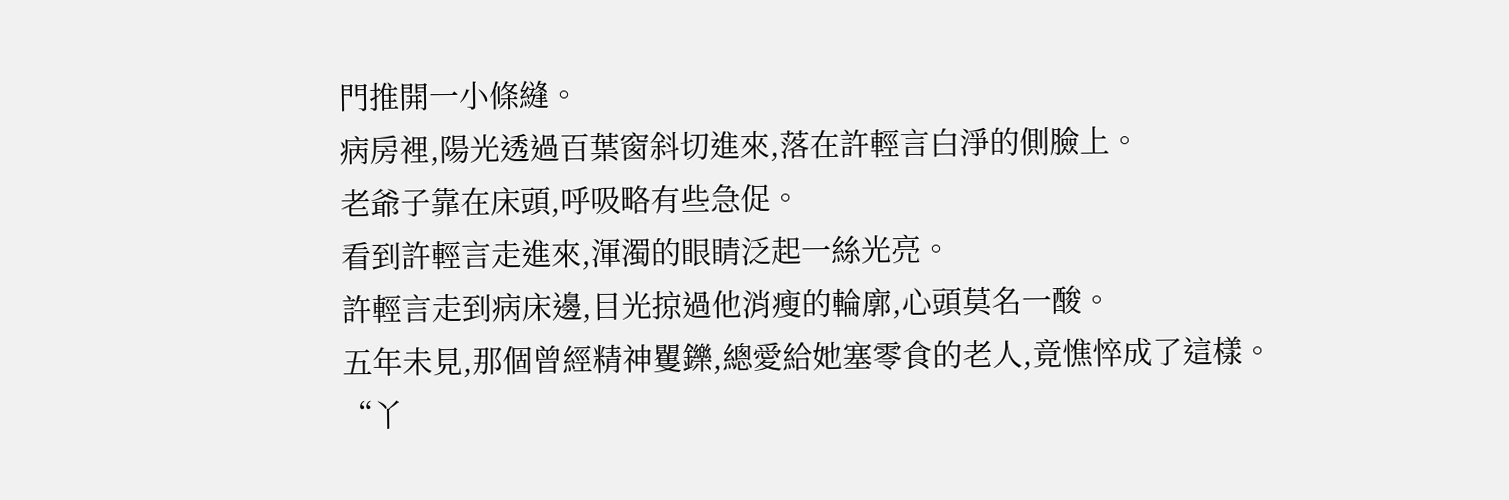門推開一小條縫。
病房裡,陽光透過百葉窗斜切進來,落在許輕言白淨的側臉上。
老爺子靠在床頭,呼吸略有些急促。
看到許輕言走進來,渾濁的眼睛泛起一絲光亮。
許輕言走到病床邊,目光掠過他消瘦的輪廓,心頭莫名一酸。
五年未見,那個曾經精神矍鑠,總愛給她塞零食的老人,竟憔悴成了這樣。
“丫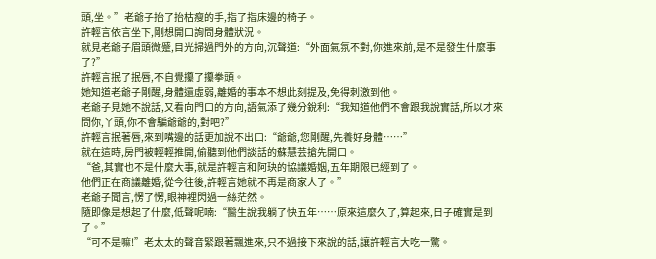頭,坐。”老爺子抬了抬枯瘦的手,指了指床邊的椅子。
許輕言依言坐下,剛想開口詢問身體狀況。
就見老爺子眉頭微蹙,目光掃過門外的方向,沉聲道:“外面氣氛不對,你進來前,是不是發生什麼事了?”
許輕言抿了抿唇,不自覺攥了攥拳頭。
她知道老爺子剛醒,身體還虛弱,離婚的事本不想此刻提及,免得刺激到他。
老爺子見她不說話,又看向門口的方向,語氣添了幾分銳利:“我知道他們不會跟我說實話,所以才來問你,丫頭,你不會騙爺爺的,對吧?”
許輕言抿著唇,來到嘴邊的話更加說不出口:“爺爺,您剛醒,先養好身體……”
就在這時,房門被輕輕推開,偷聽到他們談話的蘇慧芸搶先開口。
“爸,其實也不是什麼大事,就是許輕言和阿玦的協議婚姻,五年期限已經到了。
他們正在商議離婚,從今往後,許輕言她就不再是商家人了。”
老爺子聞言,愣了愣,眼神裡閃過一絲茫然。
隨即像是想起了什麼,低聲呢喃:“醫生說我躺了快五年……原來這麼久了,算起來,日子確實是到了。”
“可不是嘛!”老太太的聲音緊跟著飄進來,只不過接下來說的話,讓許輕言大吃一驚。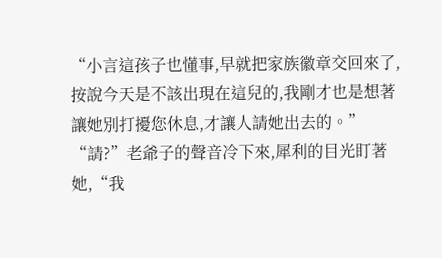“小言這孩子也懂事,早就把家族徽章交回來了,按說今天是不該出現在這兒的,我剛才也是想著讓她別打擾您休息,才讓人請她出去的。”
“請?”老爺子的聲音冷下來,犀利的目光盯著她,“我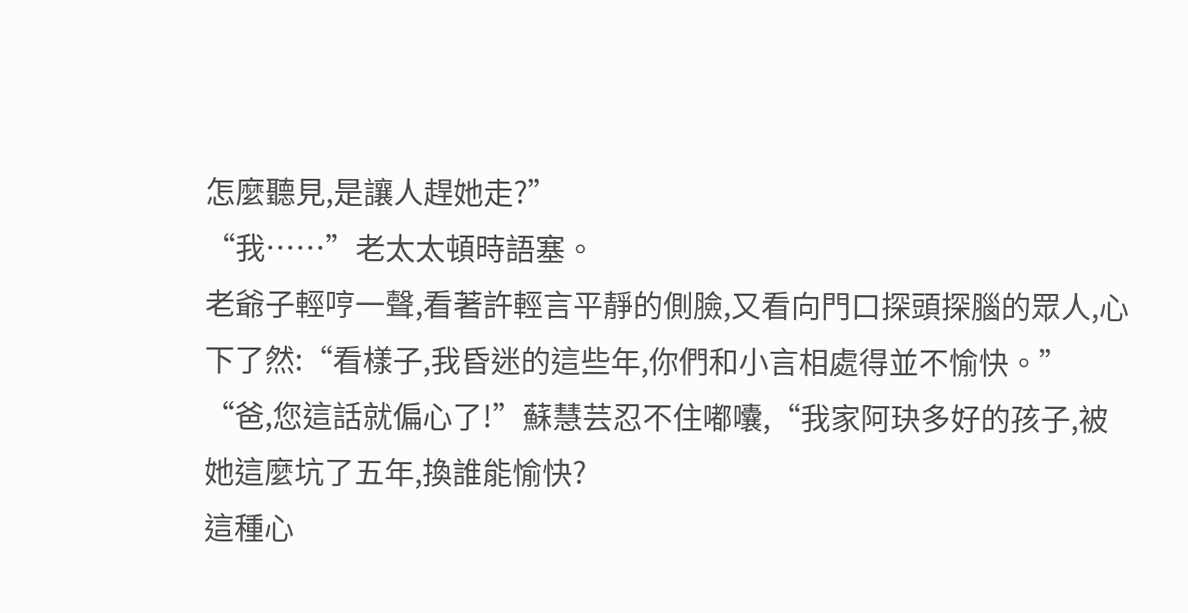怎麼聽見,是讓人趕她走?”
“我……”老太太頓時語塞。
老爺子輕哼一聲,看著許輕言平靜的側臉,又看向門口探頭探腦的眾人,心下了然:“看樣子,我昏迷的這些年,你們和小言相處得並不愉快。”
“爸,您這話就偏心了!”蘇慧芸忍不住嘟囔,“我家阿玦多好的孩子,被她這麼坑了五年,換誰能愉快?
這種心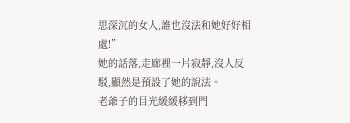思深沉的女人,誰也沒法和她好好相處!”
她的話落,走廊裡一片寂靜,沒人反駁,顯然是預設了她的說法。
老爺子的目光緩緩移到門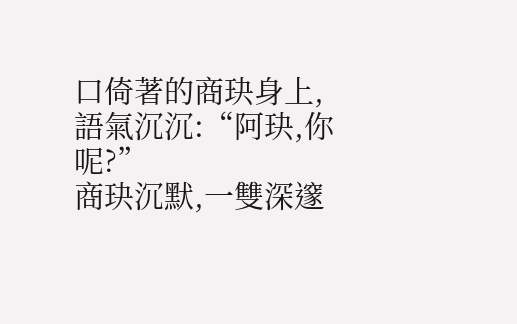口倚著的商玦身上,語氣沉沉:“阿玦,你呢?”
商玦沉默,一雙深邃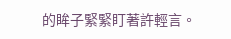的眸子緊緊盯著許輕言。